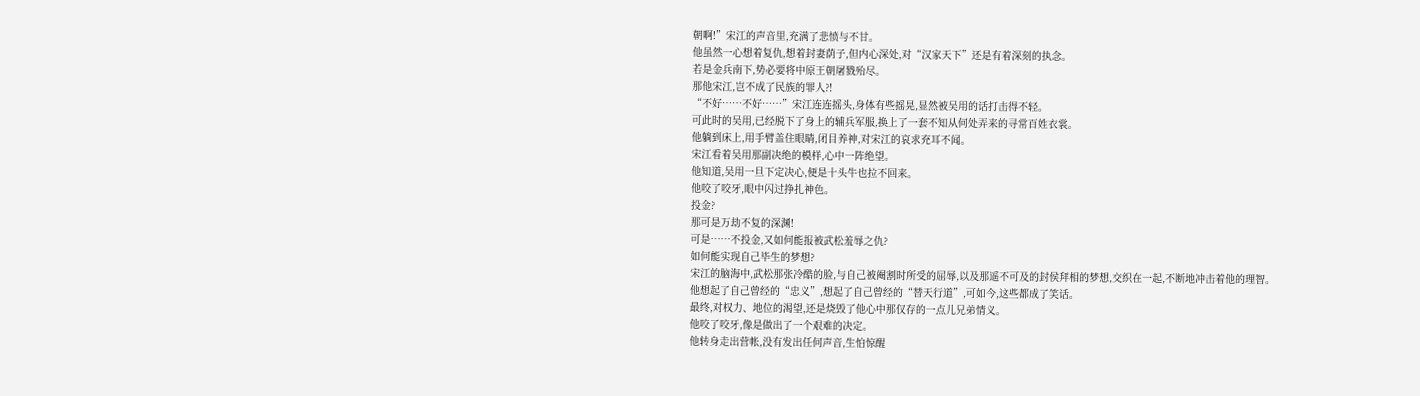朝啊!”宋江的声音里,充满了悲愤与不甘。
他虽然一心想着复仇,想着封妻荫子,但内心深处,对“汉家天下”还是有着深刻的执念。
若是金兵南下,势必要将中原王朝屠戮殆尽。
那他宋江,岂不成了民族的罪人?!
“不好……不好……”宋江连连摇头,身体有些摇晃,显然被吴用的话打击得不轻。
可此时的吴用,已经脱下了身上的辅兵军服,换上了一套不知从何处弄来的寻常百姓衣裳。
他躺到床上,用手臂盖住眼睛,闭目养神,对宋江的哀求充耳不闻。
宋江看着吴用那副决绝的模样,心中一阵绝望。
他知道,吴用一旦下定决心,便是十头牛也拉不回来。
他咬了咬牙,眼中闪过挣扎神色。
投金?
那可是万劫不复的深渊!
可是……不投金,又如何能报被武松羞辱之仇?
如何能实现自己毕生的梦想?
宋江的脑海中,武松那张冷酷的脸,与自己被阉割时所受的屈辱,以及那遥不可及的封侯拜相的梦想,交织在一起,不断地冲击着他的理智。
他想起了自己曾经的“忠义”,想起了自己曾经的“替天行道”,可如今,这些都成了笑话。
最终,对权力、地位的渴望,还是烧毁了他心中那仅存的一点儿兄弟情义。
他咬了咬牙,像是做出了一个艰难的决定。
他转身走出营帐,没有发出任何声音,生怕惊醒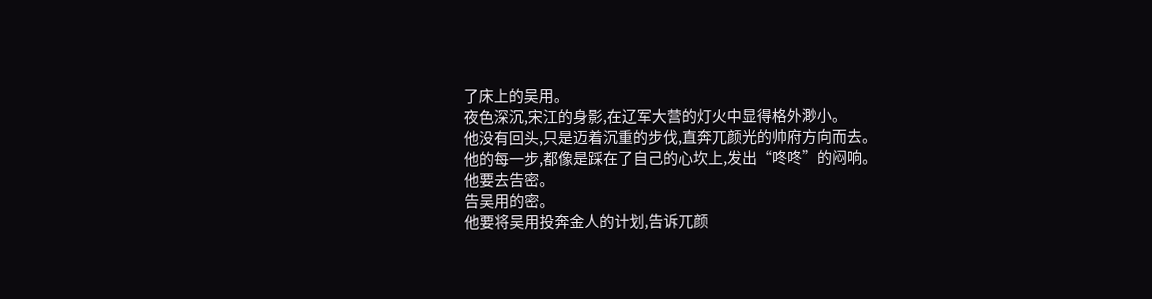了床上的吴用。
夜色深沉,宋江的身影,在辽军大营的灯火中显得格外渺小。
他没有回头,只是迈着沉重的步伐,直奔兀颜光的帅府方向而去。
他的每一步,都像是踩在了自己的心坎上,发出“咚咚”的闷响。
他要去告密。
告吴用的密。
他要将吴用投奔金人的计划,告诉兀颜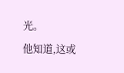光。
他知道,这或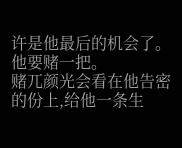许是他最后的机会了。
他要赌一把。
赌兀颜光会看在他告密的份上,给他一条生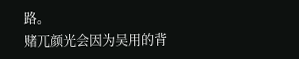路。
赌兀颜光会因为吴用的背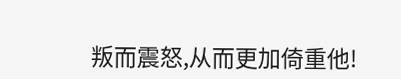叛而震怒,从而更加倚重他!